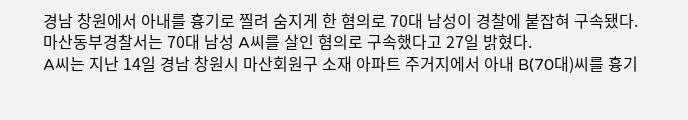경남 창원에서 아내를 흉기로 찔려 숨지게 한 혐의로 70대 남성이 경찰에 붙잡혀 구속됐다.
마산동부경찰서는 70대 남성 A씨를 살인 혐의로 구속했다고 27일 밝혔다.
A씨는 지난 14일 경남 창원시 마산회원구 소재 아파트 주거지에서 아내 B(70대)씨를 흉기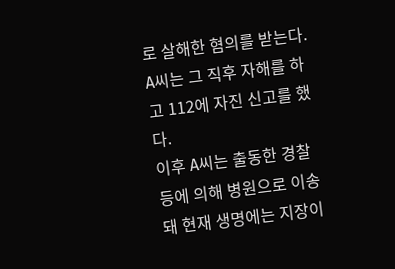로 살해한 혐의를 받는다.
A씨는 그 직후 자해를 하고 112에 자진 신고를 했다.
이후 A씨는 출동한 경찰 등에 의해 병원으로 이송돼 현재 생명에는 지장이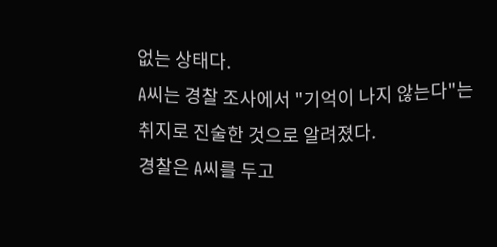없는 상태다.
A씨는 경찰 조사에서 "기억이 나지 않는다"는 취지로 진술한 것으로 알려졌다.
경찰은 A씨를 두고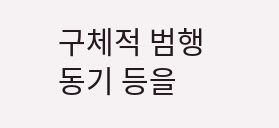구체적 범행 동기 등을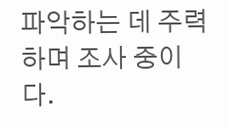파악하는 데 주력하며 조사 중이다.